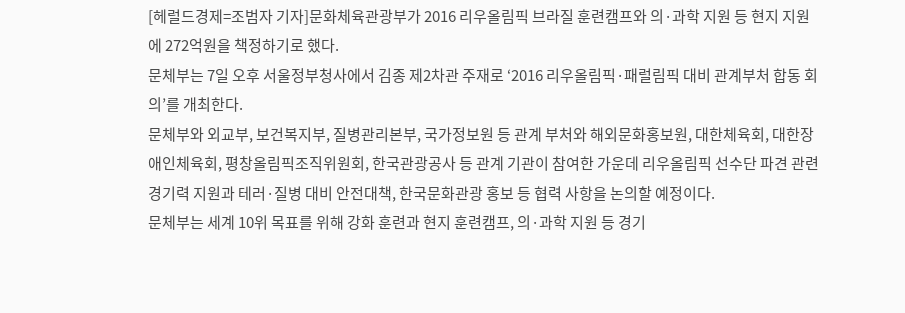[헤럴드경제=조범자 기자]문화체육관광부가 2016 리우올림픽 브라질 훈련캠프와 의·과학 지원 등 현지 지원에 272억원을 책정하기로 했다.
문체부는 7일 오후 서울정부청사에서 김종 제2차관 주재로 ‘2016 리우올림픽·패럴림픽 대비 관계부처 합동 회의’를 개최한다.
문체부와 외교부, 보건복지부, 질병관리본부, 국가정보원 등 관계 부처와 해외문화홍보원, 대한체육회, 대한장애인체육회, 평창올림픽조직위원회, 한국관광공사 등 관계 기관이 참여한 가운데 리우올림픽 선수단 파견 관련 경기력 지원과 테러·질병 대비 안전대책, 한국문화관광 홍보 등 협력 사항을 논의할 예정이다.
문체부는 세계 10위 목표를 위해 강화 훈련과 현지 훈련캠프, 의·과학 지원 등 경기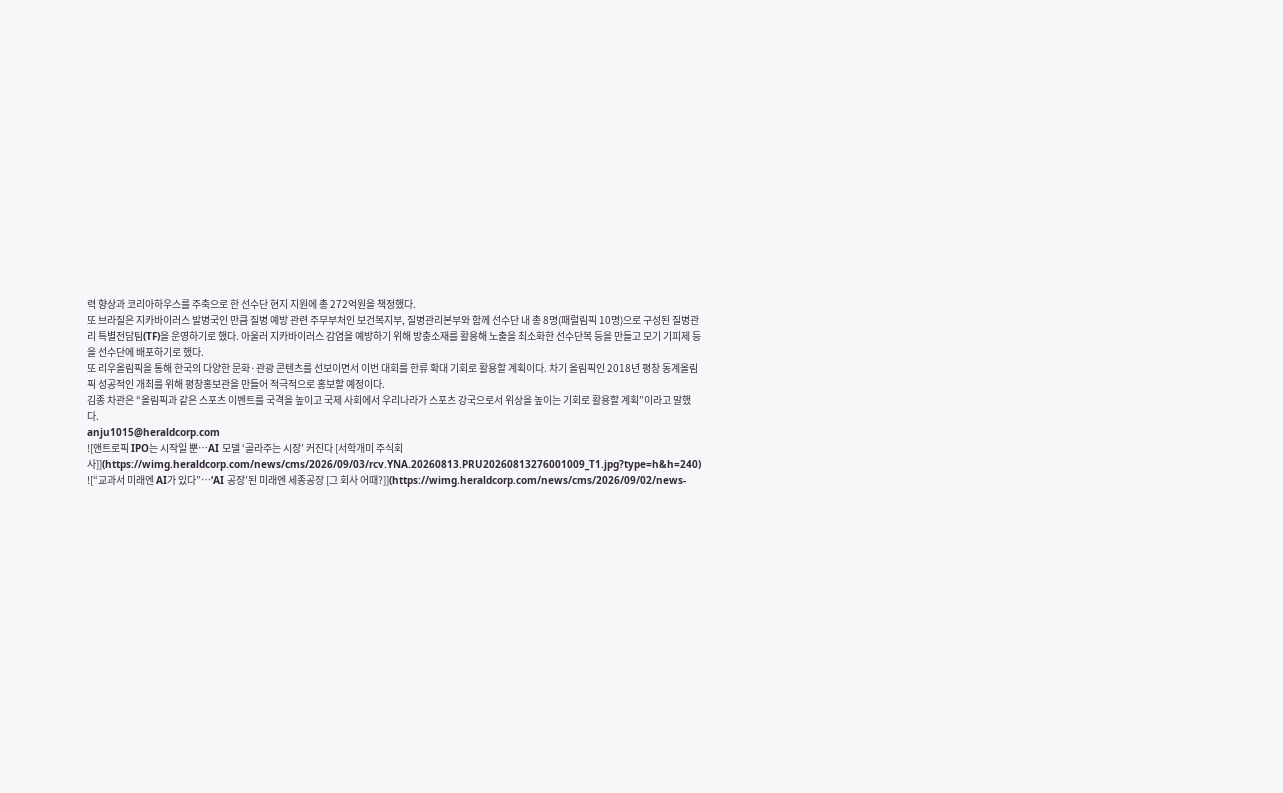력 향상과 코리아하우스를 주축으로 한 선수단 현지 지원에 총 272억원을 책정했다.
또 브라질은 지카바이러스 발병국인 만큼 질병 예방 관련 주무부처인 보건복지부, 질병관리본부와 함께 선수단 내 총 8명(패럴림픽 10명)으로 구성된 질병관리 특별전담팀(TF)을 운영하기로 했다. 아울러 지카바이러스 감염을 예방하기 위해 방충소재를 활용해 노출을 최소화한 선수단복 등을 만들고 모기 기피제 등을 선수단에 배포하기로 했다.
또 리우올림픽을 통해 한국의 다양한 문화·관광 콘텐츠를 선보이면서 이번 대회를 한류 확대 기회로 활용할 계획이다. 차기 올림픽인 2018년 평창 동계올림픽 성공적인 개최를 위해 평창홍보관을 만들어 적극적으로 홍보할 예정이다.
김종 차관은 “올림픽과 같은 스포츠 이벤트를 국격을 높이고 국제 사회에서 우리나라가 스포츠 강국으로서 위상을 높이는 기회로 활용할 계획”이라고 말했다.
anju1015@heraldcorp.com
![앤트로픽 IPO는 시작일 뿐…AI 모델 ‘골라주는 시장’ 커진다 [서학개미 주식회사]](https://wimg.heraldcorp.com/news/cms/2026/09/03/rcv.YNA.20260813.PRU20260813276001009_T1.jpg?type=h&h=240)
![“교과서 미래엔 AI가 있다”…‘AI 공장’된 미래엔 세종공장 [그 회사 어때?]](https://wimg.heraldcorp.com/news/cms/2026/09/02/news-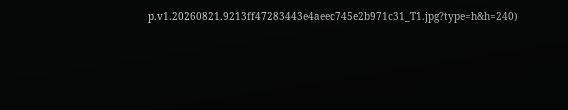p.v1.20260821.9213ff47283443e4aeec745e2b971c31_T1.jpg?type=h&h=240)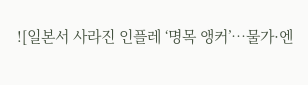![일본서 사라진 인플레 ‘명목 앵커’…물가·엔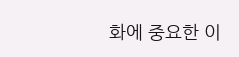화에 중요한 이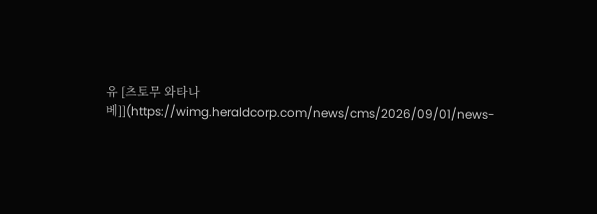유 [츠토무 와타나베]](https://wimg.heraldcorp.com/news/cms/2026/09/01/news-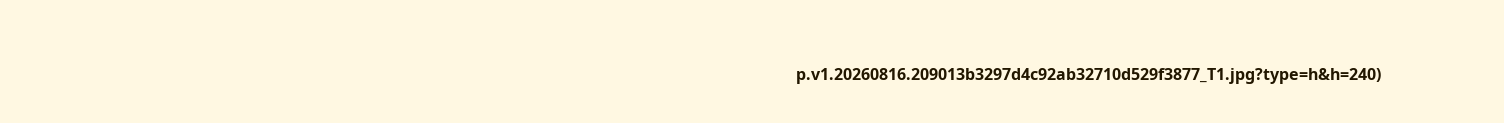p.v1.20260816.209013b3297d4c92ab32710d529f3877_T1.jpg?type=h&h=240)